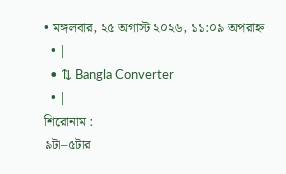• মঙ্গলবার, ২৫ অগাস্ট ২০২৬, ১১:০৯ অপরাহ্ন
  • |
  • ⇅ Bangla Converter
  • |
শিরোনাম :
৯টা–৫টার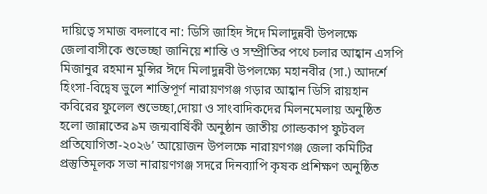দায়িত্বে সমাজ বদলাবে না: ডিসি জাহিদ ঈদে মিলাদুন্নবী উপলক্ষে জেলাবাসীকে শুভেচ্ছা জানিয়ে শান্তি ও সম্প্রীতির পথে চলার আহ্বান এসপি মিজানুর রহমান মুন্সির ঈদে মিলাদুন্নবী উপলক্ষ্যে মহানবীর (সা.) আদর্শে হিংসা-বিদ্বেষ ভুলে শান্তিপূর্ণ নারায়ণগঞ্জ গড়ার আহ্বান ডিসি রায়হান কবিরের ফুলেল শুভেচ্ছা,দোয়া ও সাংবাদিকদের মিলনমেলায় অনুষ্ঠিত হলো জান্নাতের ৯ম জন্মবার্ষিকী অনুষ্ঠান জাতীয় গোল্ডকাপ ফুটবল প্রতিযোগিতা-২০২৬’ আয়োজন উপলক্ষে নারায়ণগঞ্জ জেলা কমিটির প্রস্তুতিমূলক সভা নারায়ণগঞ্জ সদরে দিনব্যাপি কৃষক প্রশিক্ষণ অনুষ্ঠিত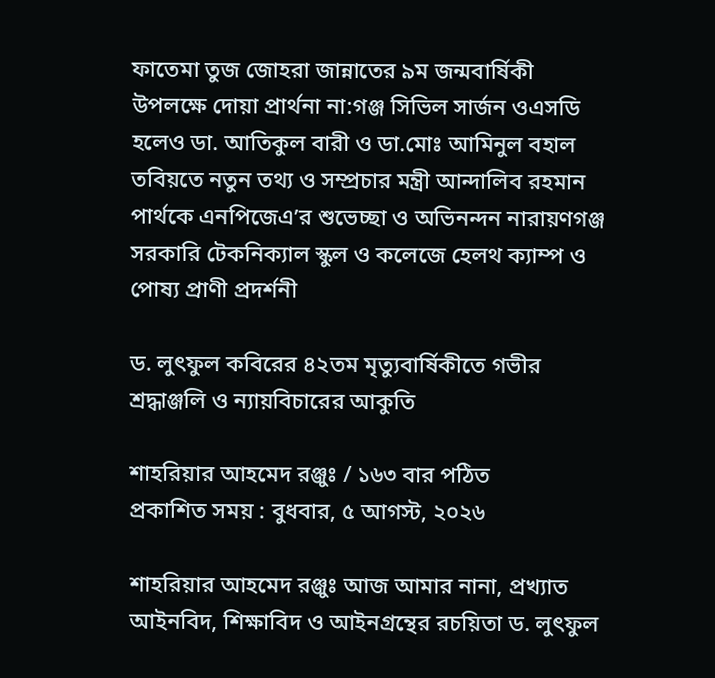ফাতেমা তুজ জোহরা জান্নাতের ৯ম জন্মবার্ষিকী উপলক্ষে দোয়া প্রার্থনা না:গঞ্জ সিভিল সার্জন ওএসডি হলেও ডা. আতিকুল বারী ও ডা.মোঃ আমিনুল বহাল তবিয়তে নতুন তথ্য ও সম্প্রচার মন্ত্রী আন্দালিব রহমান পার্থকে এনপিজেএ’র শুভেচ্ছা ও অভিনন্দন নারায়ণগঞ্জ সরকারি টেকনিক্যাল স্কুল ও কলেজে হেলথ ক্যাম্প ও পোষ্য প্রাণী প্রদর্শনী

ড. লুৎফুল কবিরের ৪২তম মৃত্যুবার্ষিকীতে গভীর শ্রদ্ধাঞ্জলি ও ন্যায়বিচারের আকুতি

শাহরিয়ার আহমেদ রঞ্জুঃ / ১৬৩ বার পঠিত
প্রকাশিত সময় : বুধবার, ৫ আগস্ট, ২০২৬

শাহরিয়ার আহমেদ রঞ্জুঃ আজ আমার নানা, প্রখ্যাত আইনবিদ, শিক্ষাবিদ ও আইনগ্রন্থের রচয়িতা ড. লুৎফুল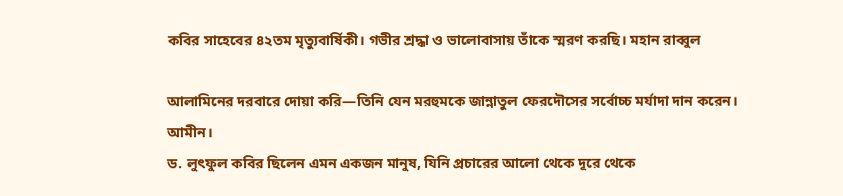কবির সাহেবের ৪২তম মৃত্যুবার্ষিকী। গভীর শ্রদ্ধা ও ভালোবাসায় তাঁকে স্মরণ করছি। মহান রাব্বুল

আলামিনের দরবারে দোয়া করি—তিনি যেন মরহুমকে জান্নাতুল ফেরদৌসের সর্বোচ্চ মর্যাদা দান করেন। আমীন।
ড. লুৎফুল কবির ছিলেন এমন একজন মানুষ, যিনি প্রচারের আলো থেকে দূরে থেকে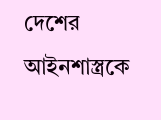দেশের আইনশাস্ত্রকে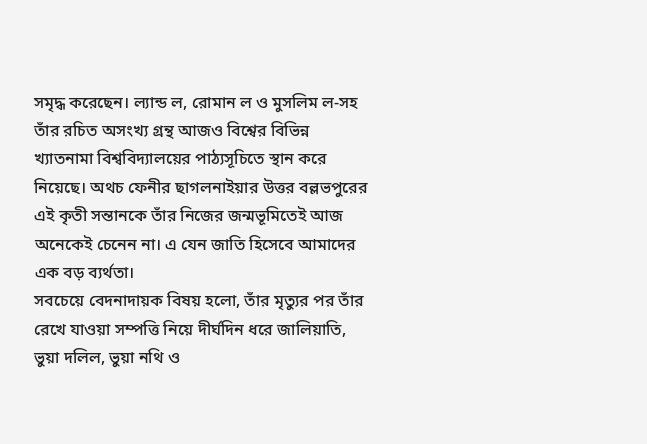সমৃদ্ধ করেছেন। ল্যান্ড ল, রোমান ল ও মুসলিম ল-সহ তাঁর রচিত অসংখ্য গ্রন্থ আজও বিশ্বের বিভিন্ন খ্যাতনামা বিশ্ববিদ্যালয়ের পাঠ্যসূচিতে স্থান করে নিয়েছে। অথচ ফেনীর ছাগলনাইয়ার উত্তর বল্লভপুরের এই কৃতী সন্তানকে তাঁর নিজের জন্মভূমিতেই আজ অনেকেই চেনেন না। এ যেন জাতি হিসেবে আমাদের এক বড় ব্যর্থতা।
সবচেয়ে বেদনাদায়ক বিষয় হলো, তাঁর মৃত্যুর পর তাঁর রেখে যাওয়া সম্পত্তি নিয়ে দীর্ঘদিন ধরে জালিয়াতি, ভুয়া দলিল, ভুয়া নথি ও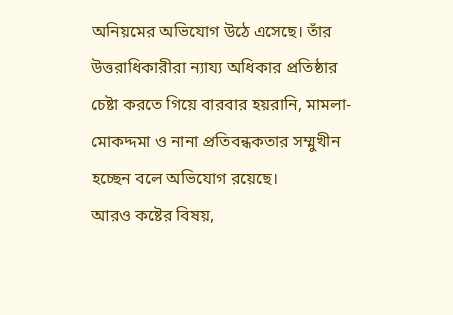অনিয়মের অভিযোগ উঠে এসেছে। তাঁর উত্তরাধিকারীরা ন্যায্য অধিকার প্রতিষ্ঠার চেষ্টা করতে গিয়ে বারবার হয়রানি, মামলা-মোকদ্দমা ও নানা প্রতিবন্ধকতার সম্মুখীন হচ্ছেন বলে অভিযোগ রয়েছে।
আরও কষ্টের বিষয়,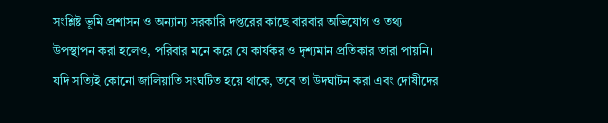সংশ্লিষ্ট ভূমি প্রশাসন ও অন্যান্য সরকারি দপ্তরের কাছে বারবার অভিযোগ ও তথ্য উপস্থাপন করা হলেও, পরিবার মনে করে যে কার্যকর ও দৃশ্যমান প্রতিকার তারা পায়নি। যদি সত্যিই কোনো জালিয়াতি সংঘটিত হয়ে থাকে, তবে তা উদঘাটন করা এবং দোষীদের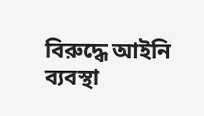বিরুদ্ধে আইনি ব্যবস্থা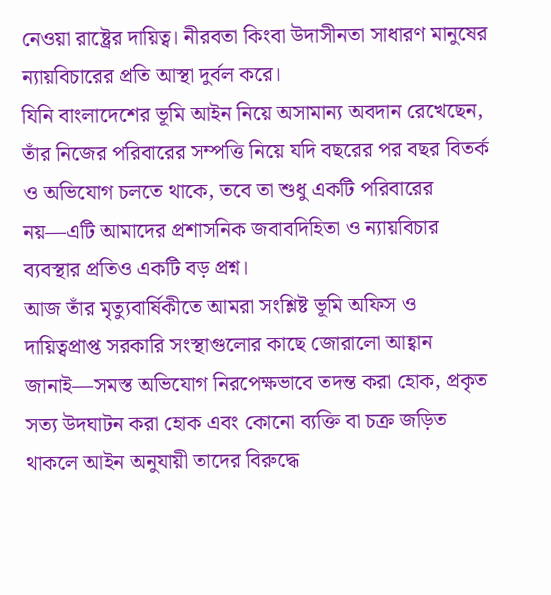নেওয়া রাষ্ট্রের দায়িত্ব। নীরবতা কিংবা উদাসীনতা সাধারণ মানুষের ন্যায়বিচারের প্রতি আস্থা দুর্বল করে।
যিনি বাংলাদেশের ভূমি আইন নিয়ে অসামান্য অবদান রেখেছেন, তাঁর নিজের পরিবারের সম্পত্তি নিয়ে যদি বছরের পর বছর বিতর্ক ও অভিযোগ চলতে থাকে, তবে তা শুধু একটি পরিবারের নয়—এটি আমাদের প্রশাসনিক জবাবদিহিতা ও ন্যায়বিচার ব্যবস্থার প্রতিও একটি বড় প্রশ্ন।
আজ তাঁর মৃত্যুবার্ষিকীতে আমরা সংশ্লিষ্ট ভূমি অফিস ও দায়িত্বপ্রাপ্ত সরকারি সংস্থাগুলোর কাছে জোরালো আহ্বান জানাই—সমস্ত অভিযোগ নিরপেক্ষভাবে তদন্ত করা হোক, প্রকৃত সত্য উদঘাটন করা হোক এবং কোনো ব্যক্তি বা চক্র জড়িত থাকলে আইন অনুযায়ী তাদের বিরুদ্ধে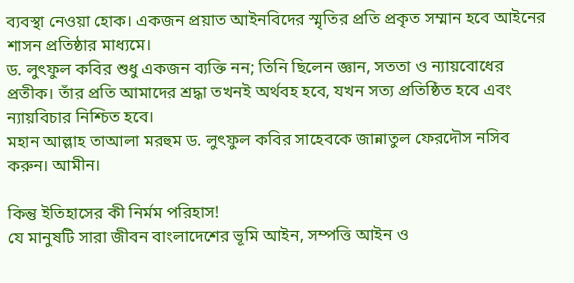ব্যবস্থা নেওয়া হোক। একজন প্রয়াত আইনবিদের স্মৃতির প্রতি প্রকৃত সম্মান হবে আইনের শাসন প্রতিষ্ঠার মাধ্যমে।
ড. লুৎফুল কবির শুধু একজন ব্যক্তি নন; তিনি ছিলেন জ্ঞান, সততা ও ন্যায়বোধের প্রতীক। তাঁর প্রতি আমাদের শ্রদ্ধা তখনই অর্থবহ হবে, যখন সত্য প্রতিষ্ঠিত হবে এবং ন্যায়বিচার নিশ্চিত হবে।
মহান আল্লাহ তাআলা মরহুম ড. লুৎফুল কবির সাহেবকে জান্নাতুল ফেরদৌস নসিব করুন। আমীন।

কিন্তু ইতিহাসের কী নির্মম পরিহাস!
যে মানুষটি সারা জীবন বাংলাদেশের ভূমি আইন, সম্পত্তি আইন ও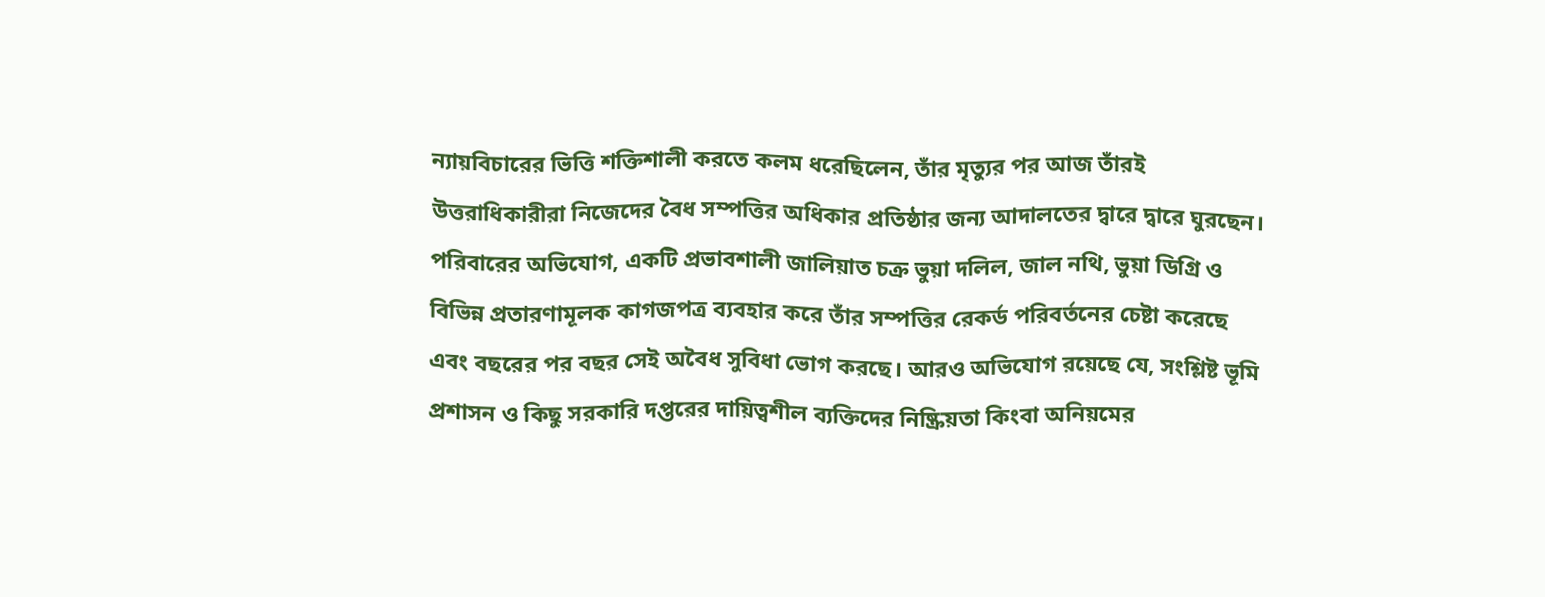ন্যায়বিচারের ভিত্তি শক্তিশালী করতে কলম ধরেছিলেন, তাঁর মৃত্যুর পর আজ তাঁরই উত্তরাধিকারীরা নিজেদের বৈধ সম্পত্তির অধিকার প্রতিষ্ঠার জন্য আদালতের দ্বারে দ্বারে ঘুরছেন।
পরিবারের অভিযোগ, একটি প্রভাবশালী জালিয়াত চক্র ভুয়া দলিল, জাল নথি, ভুয়া ডিগ্রি ও বিভিন্ন প্রতারণামূলক কাগজপত্র ব্যবহার করে তাঁর সম্পত্তির রেকর্ড পরিবর্তনের চেষ্টা করেছে এবং বছরের পর বছর সেই অবৈধ সুবিধা ভোগ করছে। আরও অভিযোগ রয়েছে যে, সংশ্লিষ্ট ভূমি প্রশাসন ও কিছু সরকারি দপ্তরের দায়িত্বশীল ব্যক্তিদের নিষ্ক্রিয়তা কিংবা অনিয়মের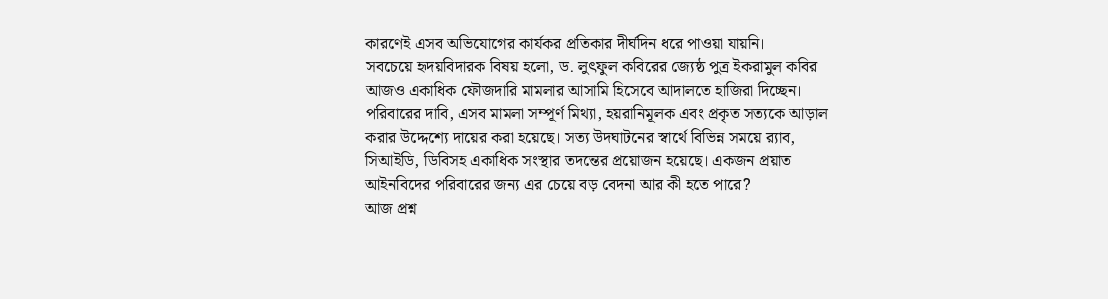কারণেই এসব অভিযোগের কার্যকর প্রতিকার দীর্ঘদিন ধরে পাওয়া যায়নি।
সবচেয়ে হৃদয়বিদারক বিষয় হলো, ড. লুৎফুল কবিরের জ্যেষ্ঠ পুত্র ইকরামুল কবির আজও একাধিক ফৌজদারি মামলার আসামি হিসেবে আদালতে হাজিরা দিচ্ছেন। পরিবারের দাবি, এসব মামলা সম্পূর্ণ মিথ্যা, হয়রানিমূলক এবং প্রকৃত সত্যকে আড়াল করার উদ্দেশ্যে দায়ের করা হয়েছে। সত্য উদঘাটনের স্বার্থে বিভিন্ন সময়ে র‌্যাব, সিআইডি, ডিবিসহ একাধিক সংস্থার তদন্তের প্রয়োজন হয়েছে। একজন প্রয়াত আইনবিদের পরিবারের জন্য এর চেয়ে বড় বেদনা আর কী হতে পারে?
আজ প্রশ্ন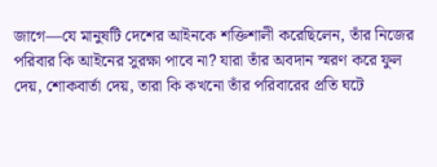জাগে—যে মানুষটি দেশের আইনকে শক্তিশালী করেছিলেন, তাঁর নিজের পরিবার কি আইনের সুরক্ষা পাবে না? যারা তাঁর অবদান স্মরণ করে ফুল দেয়, শোকবার্তা দেয়, তারা কি কখনো তাঁর পরিবারের প্রতি ঘটে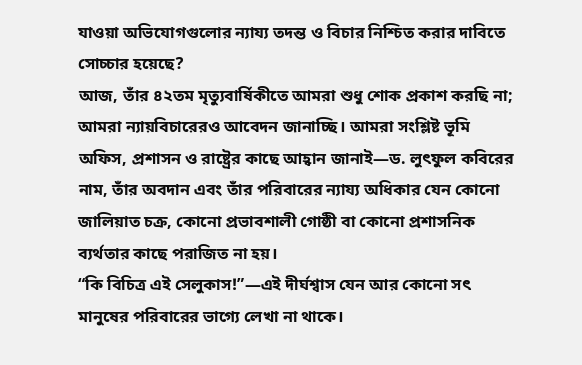যাওয়া অভিযোগগুলোর ন্যায্য তদন্ত ও বিচার নিশ্চিত করার দাবিতে সোচ্চার হয়েছে?
আজ, তাঁর ৪২তম মৃত্যুবার্ষিকীতে আমরা শুধু শোক প্রকাশ করছি না; আমরা ন্যায়বিচারেরও আবেদন জানাচ্ছি। আমরা সংশ্লিষ্ট ভূমি অফিস, প্রশাসন ও রাষ্ট্রের কাছে আহ্বান জানাই—ড. লুৎফুল কবিরের নাম, তাঁর অবদান এবং তাঁর পরিবারের ন্যায্য অধিকার যেন কোনো জালিয়াত চক্র, কোনো প্রভাবশালী গোষ্ঠী বা কোনো প্রশাসনিক ব্যর্থতার কাছে পরাজিত না হয়।
“কি বিচিত্র এই সেলুকাস!”—এই দীর্ঘশ্বাস যেন আর কোনো সৎ মানুষের পরিবারের ভাগ্যে লেখা না থাকে।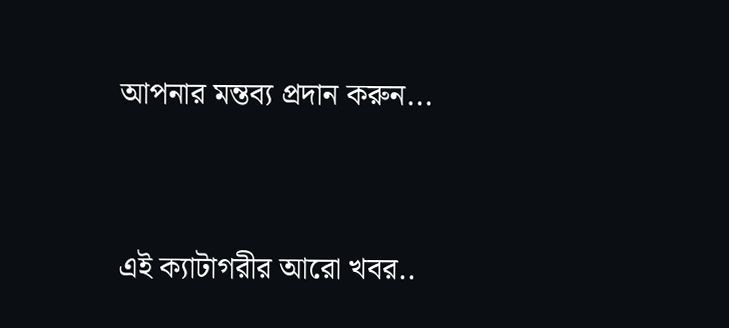আপনার মন্তব্য প্রদান করুন...


এই ক্যাটাগরীর আরো খবর..